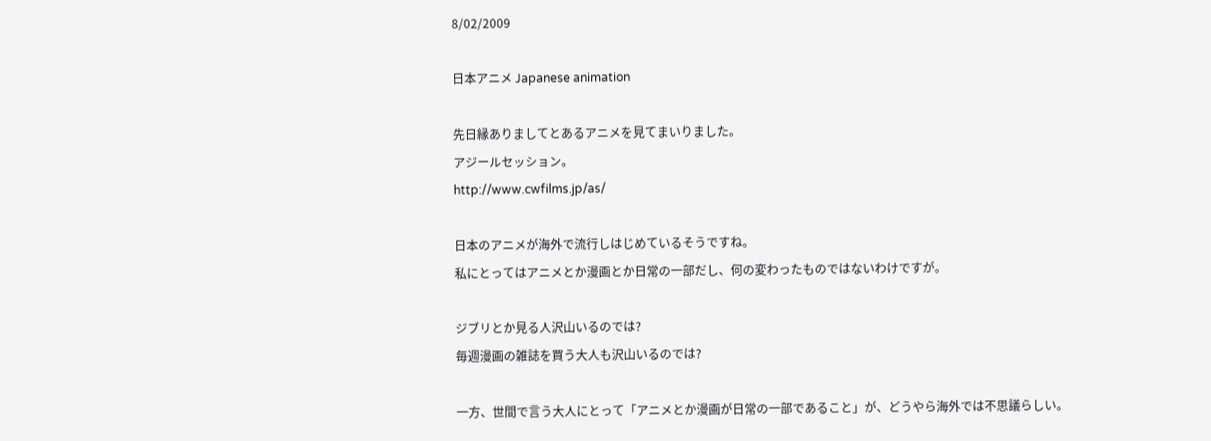8/02/2009

日本アニメ Japanese animation

先日縁ありましてとあるアニメを見てまいりました。
アジールセッション。
http://www.cwfilms.jp/as/

日本のアニメが海外で流行しはじめているそうですね。
私にとってはアニメとか漫画とか日常の一部だし、何の変わったものではないわけですが。

ジブリとか見る人沢山いるのでは?
毎週漫画の雑誌を買う大人も沢山いるのでは?

一方、世間で言う大人にとって「アニメとか漫画が日常の一部であること」が、どうやら海外では不思議らしい。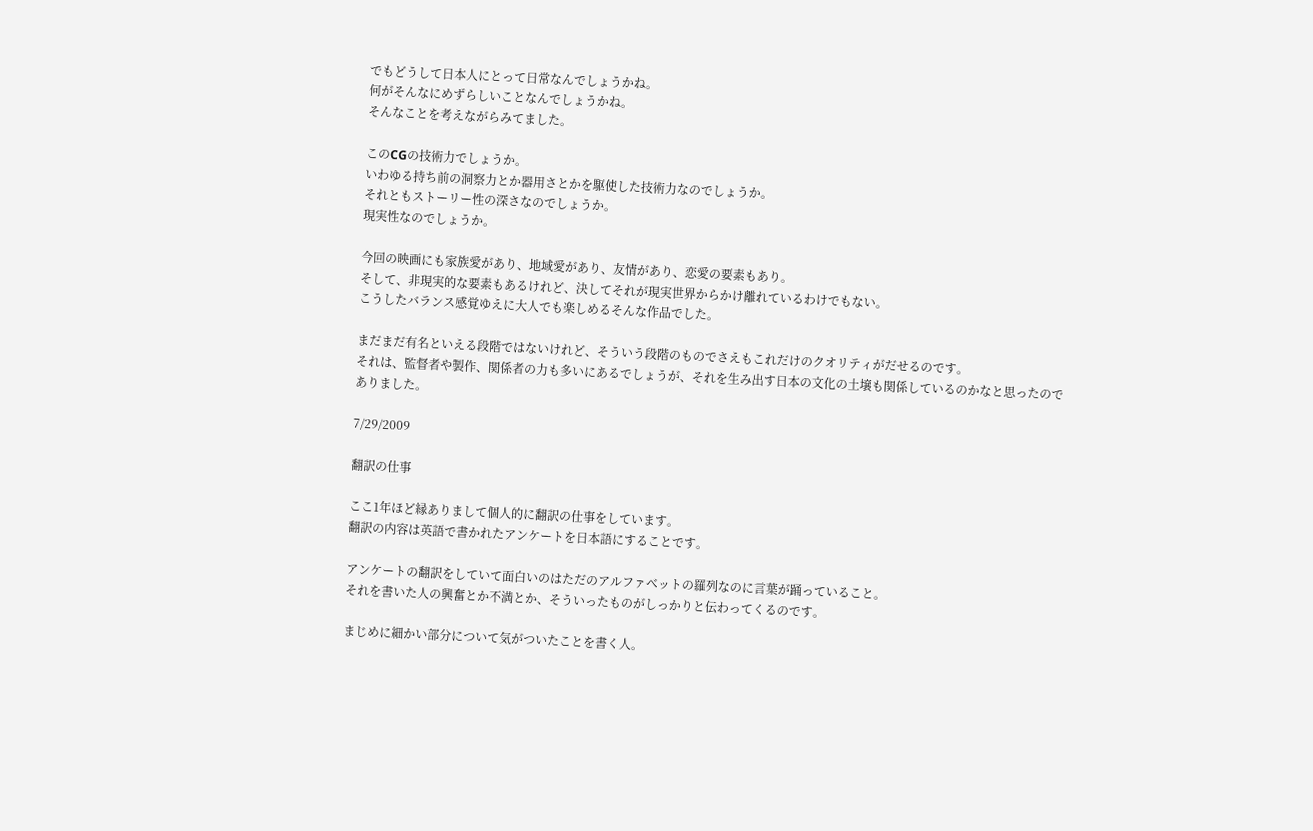でもどうして日本人にとって日常なんでしょうかね。
何がそんなにめずらしいことなんでしょうかね。
そんなことを考えながらみてました。

このCGの技術力でしょうか。
いわゆる持ち前の洞察力とか器用さとかを駆使した技術力なのでしょうか。
それともストーリー性の深さなのでしょうか。
現実性なのでしょうか。

今回の映画にも家族愛があり、地域愛があり、友情があり、恋愛の要素もあり。
そして、非現実的な要素もあるけれど、決してそれが現実世界からかけ離れているわけでもない。
こうしたバランス感覚ゆえに大人でも楽しめるそんな作品でした。

まだまだ有名といえる段階ではないけれど、そういう段階のものでさえもこれだけのクオリティがだせるのです。
それは、監督者や製作、関係者の力も多いにあるでしょうが、それを生み出す日本の文化の土壌も関係しているのかなと思ったのでありました。

7/29/2009

翻訳の仕事

ここ1年ほど縁ありまして個人的に翻訳の仕事をしています。
翻訳の内容は英語で書かれたアンケートを日本語にすることです。

アンケートの翻訳をしていて面白いのはただのアルファベットの羅列なのに言葉が踊っていること。
それを書いた人の興奮とか不満とか、そういったものがしっかりと伝わってくるのです。

まじめに細かい部分について気がついたことを書く人。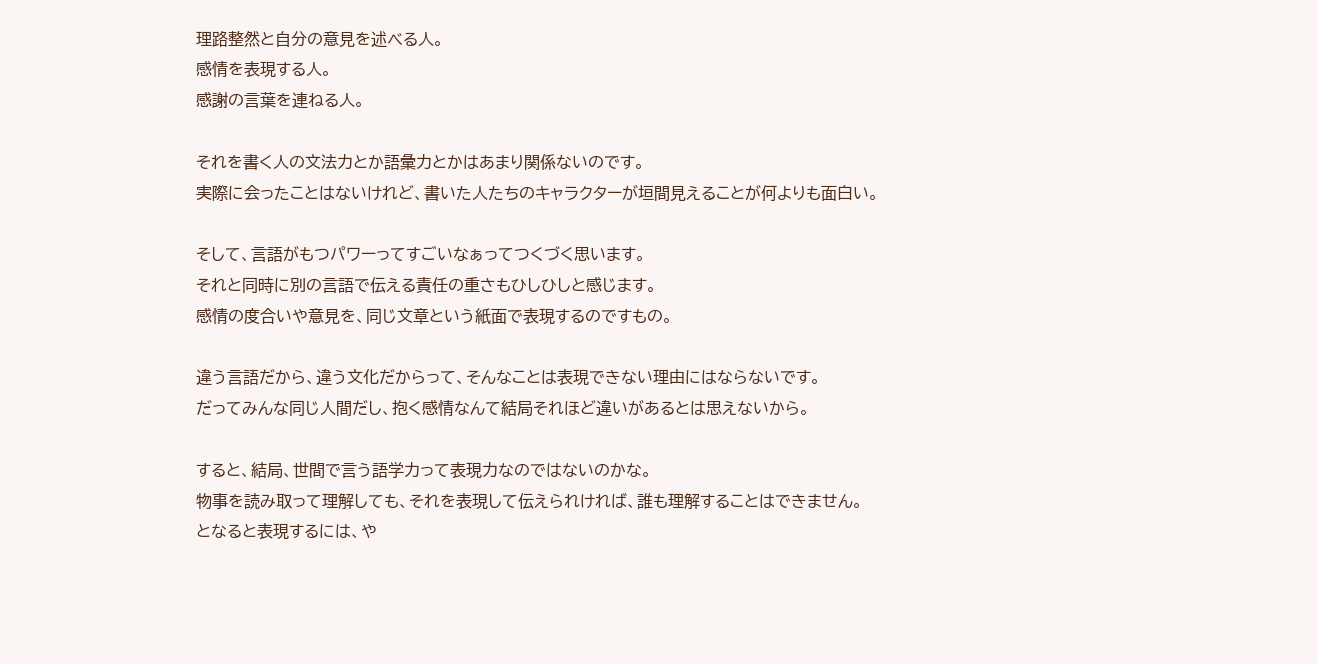理路整然と自分の意見を述べる人。
感情を表現する人。
感謝の言葉を連ねる人。

それを書く人の文法力とか語彙力とかはあまり関係ないのです。
実際に会ったことはないけれど、書いた人たちのキャラクターが垣間見えることが何よりも面白い。

そして、言語がもつパワーってすごいなぁってつくづく思います。
それと同時に別の言語で伝える責任の重さもひしひしと感じます。
感情の度合いや意見を、同じ文章という紙面で表現するのですもの。

違う言語だから、違う文化だからって、そんなことは表現できない理由にはならないです。
だってみんな同じ人間だし、抱く感情なんて結局それほど違いがあるとは思えないから。

すると、結局、世間で言う語学力って表現力なのではないのかな。
物事を読み取って理解しても、それを表現して伝えられければ、誰も理解することはできません。
となると表現するには、や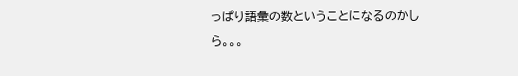っぱり語彙の数ということになるのかしら。。。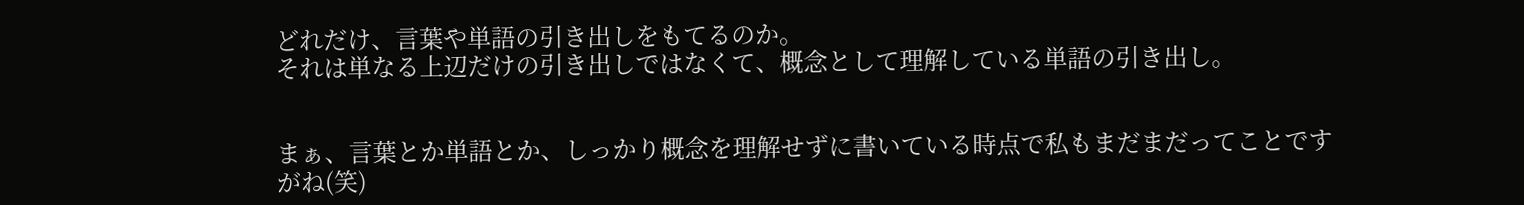どれだけ、言葉や単語の引き出しをもてるのか。
それは単なる上辺だけの引き出しではなくて、概念として理解している単語の引き出し。


まぁ、言葉とか単語とか、しっかり概念を理解せずに書いている時点で私もまだまだってことですがね(笑)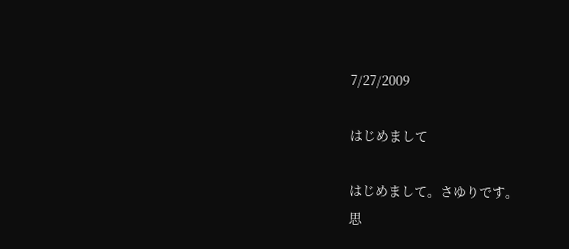7/27/2009

はじめまして

はじめまして。さゆりです。
思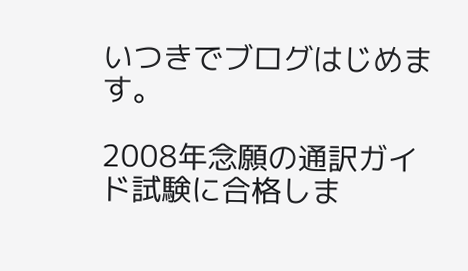いつきでブログはじめます。

2008年念願の通訳ガイド試験に合格しま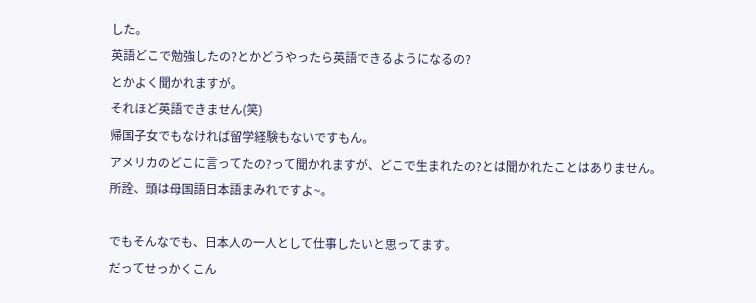した。
英語どこで勉強したの?とかどうやったら英語できるようになるの?
とかよく聞かれますが。
それほど英語できません(笑)
帰国子女でもなければ留学経験もないですもん。
アメリカのどこに言ってたの?って聞かれますが、どこで生まれたの?とは聞かれたことはありません。
所詮、頭は母国語日本語まみれですよ~。

でもそんなでも、日本人の一人として仕事したいと思ってます。
だってせっかくこん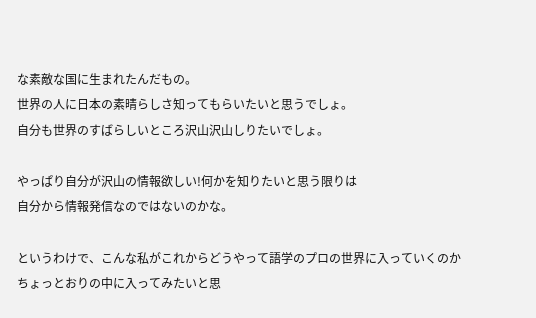な素敵な国に生まれたんだもの。
世界の人に日本の素晴らしさ知ってもらいたいと思うでしょ。
自分も世界のすばらしいところ沢山沢山しりたいでしょ。

やっぱり自分が沢山の情報欲しい!何かを知りたいと思う限りは
自分から情報発信なのではないのかな。

というわけで、こんな私がこれからどうやって語学のプロの世界に入っていくのか
ちょっとおりの中に入ってみたいと思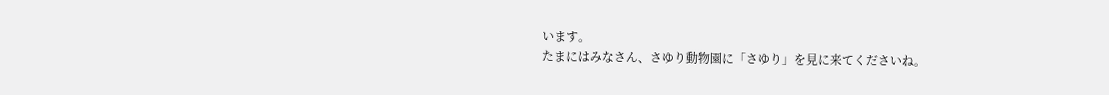います。
たまにはみなさん、さゆり動物園に「さゆり」を見に来てくださいね。